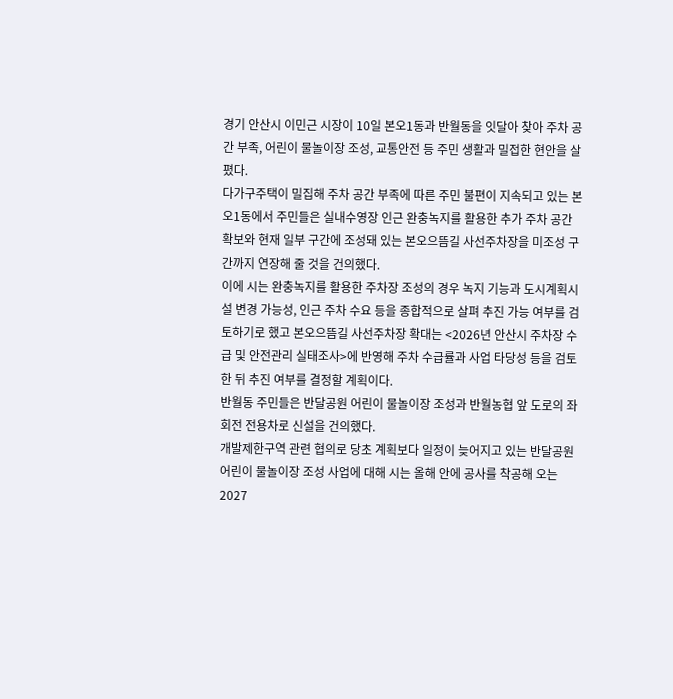경기 안산시 이민근 시장이 10일 본오1동과 반월동을 잇달아 찾아 주차 공간 부족, 어린이 물놀이장 조성, 교통안전 등 주민 생활과 밀접한 현안을 살폈다.
다가구주택이 밀집해 주차 공간 부족에 따른 주민 불편이 지속되고 있는 본오1동에서 주민들은 실내수영장 인근 완충녹지를 활용한 추가 주차 공간 확보와 현재 일부 구간에 조성돼 있는 본오으뜸길 사선주차장을 미조성 구간까지 연장해 줄 것을 건의했다.
이에 시는 완충녹지를 활용한 주차장 조성의 경우 녹지 기능과 도시계획시설 변경 가능성, 인근 주차 수요 등을 종합적으로 살펴 추진 가능 여부를 검토하기로 했고 본오으뜸길 사선주차장 확대는 <2026년 안산시 주차장 수급 및 안전관리 실태조사>에 반영해 주차 수급률과 사업 타당성 등을 검토한 뒤 추진 여부를 결정할 계획이다.
반월동 주민들은 반달공원 어린이 물놀이장 조성과 반월농협 앞 도로의 좌회전 전용차로 신설을 건의했다.
개발제한구역 관련 협의로 당초 계획보다 일정이 늦어지고 있는 반달공원 어린이 물놀이장 조성 사업에 대해 시는 올해 안에 공사를 착공해 오는 2027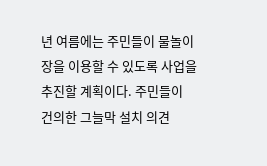년 여름에는 주민들이 물놀이장을 이용할 수 있도록 사업을 추진할 계획이다. 주민들이 건의한 그늘막 설치 의견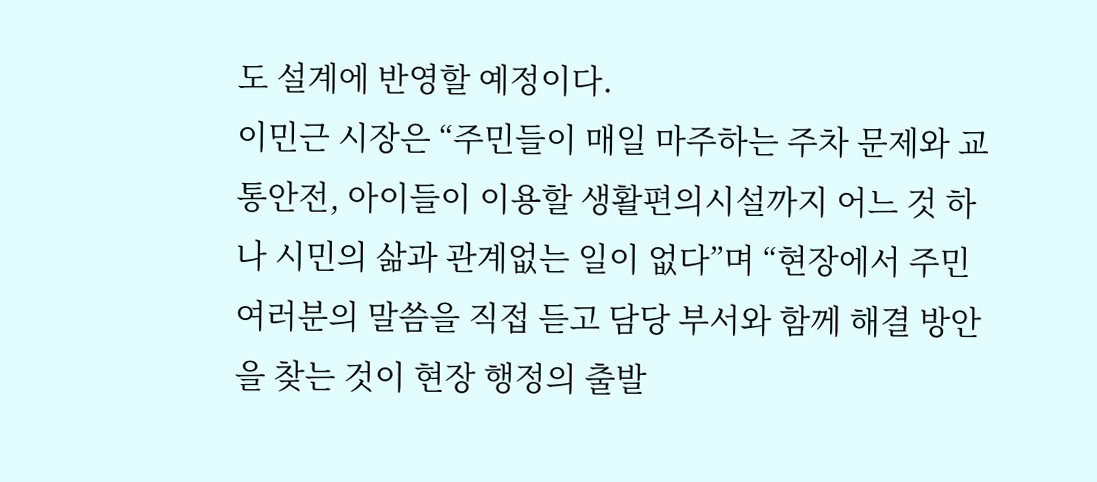도 설계에 반영할 예정이다.
이민근 시장은 “주민들이 매일 마주하는 주차 문제와 교통안전, 아이들이 이용할 생활편의시설까지 어느 것 하나 시민의 삶과 관계없는 일이 없다”며 “현장에서 주민 여러분의 말씀을 직접 듣고 담당 부서와 함께 해결 방안을 찾는 것이 현장 행정의 출발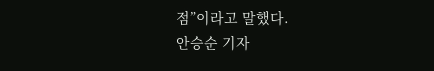점”이라고 말했다.
안승순 기자